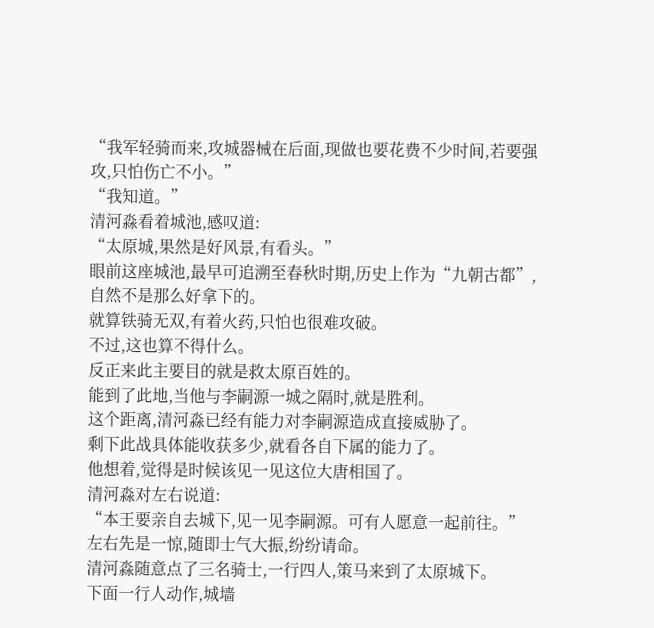“我军轻骑而来,攻城器械在后面,现做也要花费不少时间,若要强攻,只怕伤亡不小。”
“我知道。”
清河淼看着城池,感叹道:
“太原城,果然是好风景,有看头。”
眼前这座城池,最早可追溯至春秋时期,历史上作为“九朝古都”,自然不是那么好拿下的。
就算铁骑无双,有着火药,只怕也很难攻破。
不过,这也算不得什么。
反正来此主要目的就是救太原百姓的。
能到了此地,当他与李嗣源一城之隔时,就是胜利。
这个距离,清河淼已经有能力对李嗣源造成直接威胁了。
剩下此战具体能收获多少,就看各自下属的能力了。
他想着,觉得是时候该见一见这位大唐相国了。
清河淼对左右说道:
“本王要亲自去城下,见一见李嗣源。可有人愿意一起前往。”
左右先是一惊,随即士气大振,纷纷请命。
清河淼随意点了三名骑士,一行四人,策马来到了太原城下。
下面一行人动作,城墙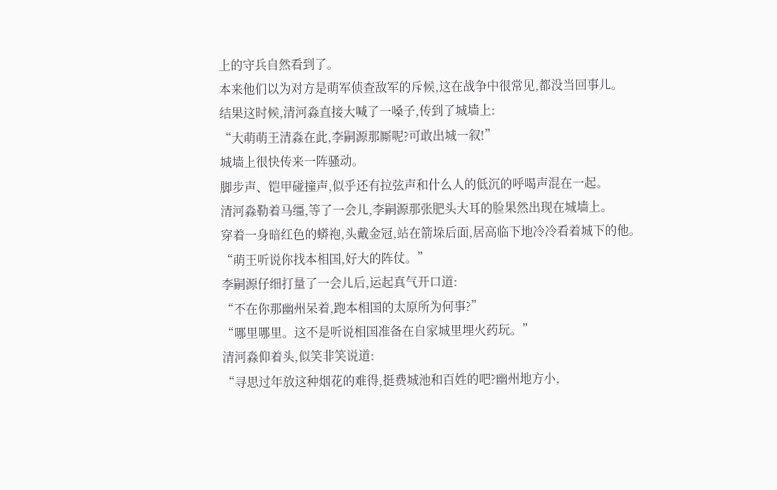上的守兵自然看到了。
本来他们以为对方是萌军侦查敌军的斥候,这在战争中很常见,都没当回事儿。
结果这时候,清河淼直接大喊了一嗓子,传到了城墙上:
“大萌萌王清淼在此,李嗣源那厮呢?可敢出城一叙!”
城墙上很快传来一阵骚动。
脚步声、铠甲碰撞声,似乎还有拉弦声和什么人的低沉的呼喝声混在一起。
清河淼勒着马缰,等了一会儿,李嗣源那张肥头大耳的脸果然出现在城墙上。
穿着一身暗红色的蟒袍,头戴金冠,站在箭垛后面,居高临下地冷冷看着城下的他。
“萌王听说你找本相国,好大的阵仗。”
李嗣源仔细打量了一会儿后,运起真气开口道:
“不在你那幽州呆着,跑本相国的太原所为何事?”
“哪里哪里。这不是听说相国准备在自家城里埋火药玩。”
清河淼仰着头,似笑非笑说道:
“寻思过年放这种烟花的难得,挺费城池和百姓的吧?幽州地方小,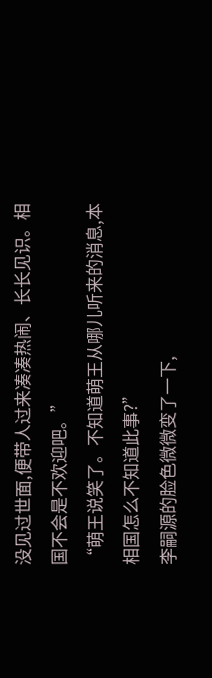没见过世面,便带人过来凑凑热闹、长长见识。相国不会是不欢迎吧。”
“萌王说笑了。不知道萌王从哪儿听来的消息,本相国怎么不知道此事?”
李嗣源的脸色微微变了一下,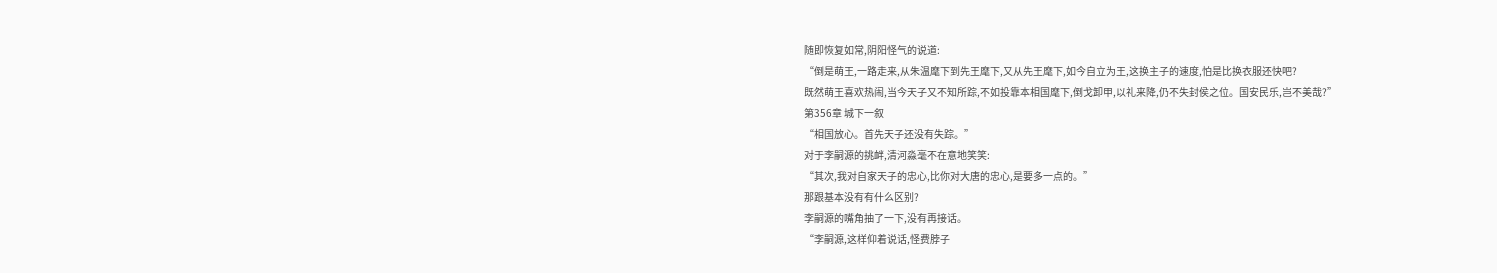随即恢复如常,阴阳怪气的说道:
“倒是萌王,一路走来,从朱温麾下到先王麾下,又从先王麾下,如今自立为王,这换主子的速度,怕是比换衣服还快吧?
既然萌王喜欢热闹,当今天子又不知所踪,不如投靠本相国麾下,倒戈卸甲,以礼来降,仍不失封侯之位。国安民乐,岂不美哉?”
第356章 城下一叙
“相国放心。首先天子还没有失踪。”
对于李嗣源的挑衅,清河淼毫不在意地笑笑:
“其次,我对自家天子的忠心,比你对大唐的忠心,是要多一点的。”
那跟基本没有有什么区别?
李嗣源的嘴角抽了一下,没有再接话。
“李嗣源,这样仰着说话,怪费脖子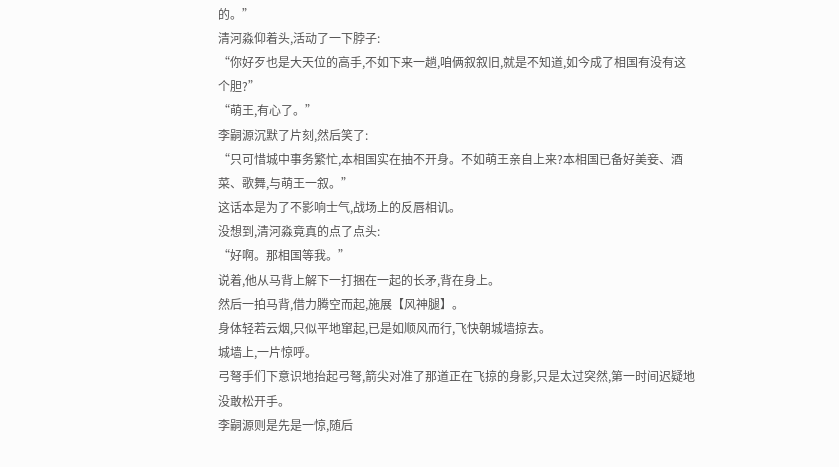的。”
清河淼仰着头,活动了一下脖子:
“你好歹也是大天位的高手,不如下来一趟,咱俩叙叙旧,就是不知道,如今成了相国有没有这个胆?”
“萌王,有心了。”
李嗣源沉默了片刻,然后笑了:
“只可惜城中事务繁忙,本相国实在抽不开身。不如萌王亲自上来?本相国已备好美妾、酒菜、歌舞,与萌王一叙。”
这话本是为了不影响士气,战场上的反唇相讥。
没想到,清河淼竟真的点了点头:
“好啊。那相国等我。”
说着,他从马背上解下一打捆在一起的长矛,背在身上。
然后一拍马背,借力腾空而起,施展【风神腿】。
身体轻若云烟,只似平地窜起,已是如顺风而行,飞快朝城墙掠去。
城墙上,一片惊呼。
弓弩手们下意识地抬起弓弩,箭尖对准了那道正在飞掠的身影,只是太过突然,第一时间迟疑地没敢松开手。
李嗣源则是先是一惊,随后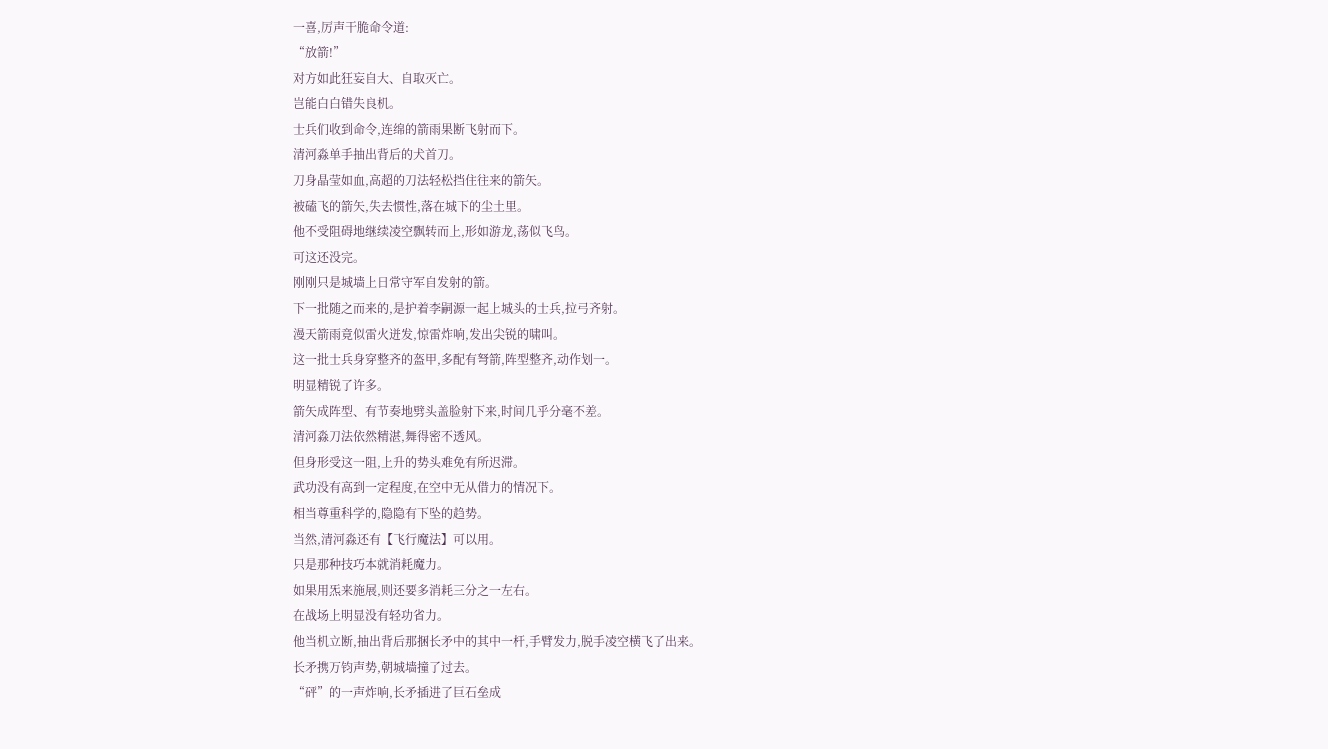一喜,厉声干脆命令道:
“放箭!”
对方如此狂妄自大、自取灭亡。
岂能白白错失良机。
士兵们收到命令,连绵的箭雨果断飞射而下。
清河淼单手抽出背后的犬首刀。
刀身晶莹如血,高超的刀法轻松挡住往来的箭矢。
被磕飞的箭矢,失去惯性,落在城下的尘土里。
他不受阻碍地继续凌空飘转而上,形如游龙,荡似飞鸟。
可这还没完。
刚刚只是城墙上日常守军自发射的箭。
下一批随之而来的,是护着李嗣源一起上城头的士兵,拉弓齐射。
漫天箭雨竟似雷火迸发,惊雷炸响,发出尖锐的啸叫。
这一批士兵身穿整齐的盔甲,多配有弩箭,阵型整齐,动作划一。
明显精锐了许多。
箭矢成阵型、有节奏地劈头盖脸射下来,时间几乎分毫不差。
清河淼刀法依然精湛,舞得密不透风。
但身形受这一阻,上升的势头难免有所迟滞。
武功没有高到一定程度,在空中无从借力的情况下。
相当尊重科学的,隐隐有下坠的趋势。
当然,清河淼还有【飞行魔法】可以用。
只是那种技巧本就消耗魔力。
如果用炁来施展,则还要多消耗三分之一左右。
在战场上明显没有轻功省力。
他当机立断,抽出背后那捆长矛中的其中一杆,手臂发力,脱手凌空横飞了出来。
长矛携万钧声势,朝城墙撞了过去。
“砰”的一声炸响,长矛插进了巨石垒成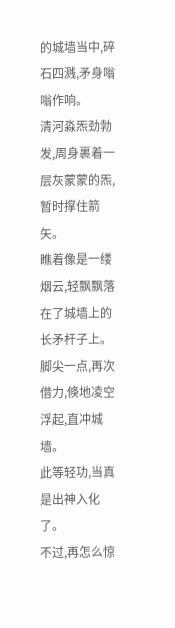的城墙当中,碎石四溅,矛身嗡嗡作响。
清河淼炁劲勃发,周身裹着一层灰蒙蒙的炁,暂时撑住箭矢。
瞧着像是一缕烟云,轻飘飘落在了城墙上的长矛杆子上。
脚尖一点,再次借力,倏地凌空浮起,直冲城墙。
此等轻功,当真是出神入化了。
不过,再怎么惊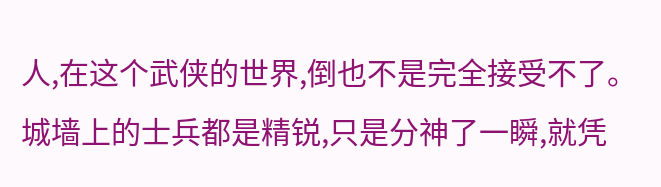人,在这个武侠的世界,倒也不是完全接受不了。
城墙上的士兵都是精锐,只是分神了一瞬,就凭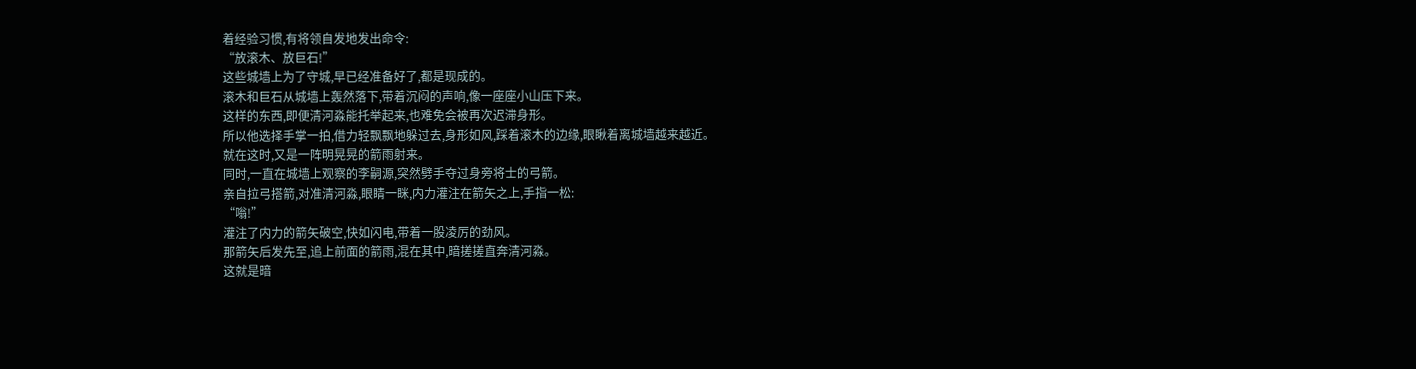着经验习惯,有将领自发地发出命令:
“放滚木、放巨石!”
这些城墙上为了守城,早已经准备好了,都是现成的。
滚木和巨石从城墙上轰然落下,带着沉闷的声响,像一座座小山压下来。
这样的东西,即便清河淼能托举起来,也难免会被再次迟滞身形。
所以他选择手掌一拍,借力轻飘飘地躲过去,身形如风,踩着滚木的边缘,眼瞅着离城墙越来越近。
就在这时,又是一阵明晃晃的箭雨射来。
同时,一直在城墙上观察的李嗣源,突然劈手夺过身旁将士的弓箭。
亲自拉弓搭箭,对准清河淼,眼睛一眯,内力灌注在箭矢之上,手指一松:
“嗡!”
灌注了内力的箭矢破空,快如闪电,带着一股凌厉的劲风。
那箭矢后发先至,追上前面的箭雨,混在其中,暗搓搓直奔清河淼。
这就是暗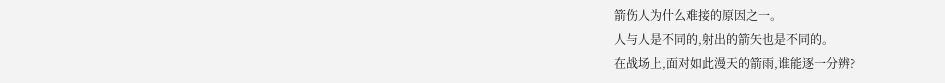箭伤人为什么难接的原因之一。
人与人是不同的,射出的箭矢也是不同的。
在战场上,面对如此漫天的箭雨,谁能逐一分辨?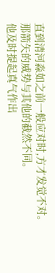直到清河淼如之前一般应对时,方才发觉不对。
那箭矢的威势与其他的截然不同。
他及时提起真气作出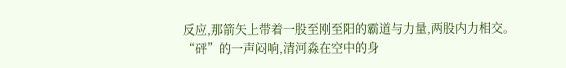反应,那箭矢上带着一股至刚至阳的霸道与力量,两股内力相交。
“砰”的一声闷响,清河淼在空中的身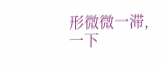形微微一滞,一下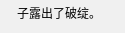子露出了破绽。